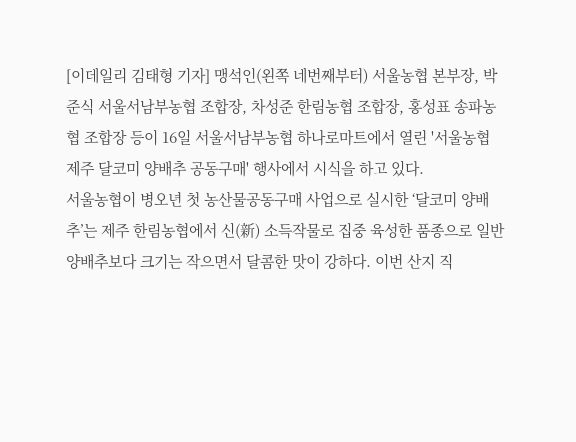[이데일리 김태형 기자] 맹석인(왼쪽 네번째부터) 서울농협 본부장, 박준식 서울서남부농협 조합장, 차성준 한림농협 조합장, 홍성표 송파농협 조합장 등이 16일 서울서남부농협 하나로마트에서 열린 '서울농협 제주 달코미 양배추 공동구매' 행사에서 시식을 하고 있다.
서울농협이 병오년 첫 농산물공동구매 사업으로 실시한 ‘달코미 양배추’는 제주 한림농협에서 신(新) 소득작물로 집중 육성한 품종으로 일반 양배추보다 크기는 작으면서 달콤한 맛이 강하다. 이번 산지 직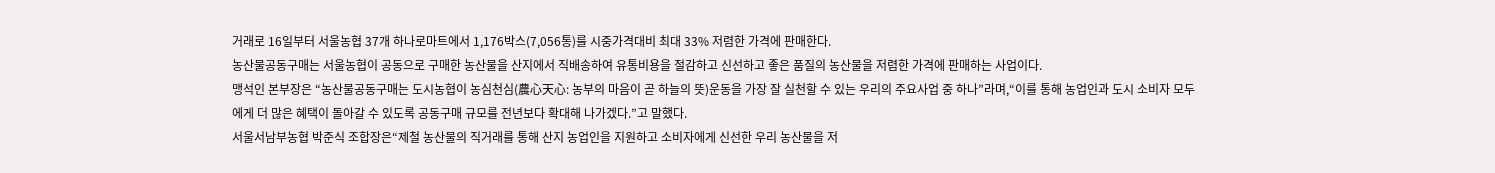거래로 16일부터 서울농협 37개 하나로마트에서 1,176박스(7,056통)를 시중가격대비 최대 33% 저렴한 가격에 판매한다.
농산물공동구매는 서울농협이 공동으로 구매한 농산물을 산지에서 직배송하여 유통비용을 절감하고 신선하고 좋은 품질의 농산물을 저렴한 가격에 판매하는 사업이다.
맹석인 본부장은 “농산물공동구매는 도시농협이 농심천심(農心天心: 농부의 마음이 곧 하늘의 뜻)운동을 가장 잘 실천할 수 있는 우리의 주요사업 중 하나”라며,“이를 통해 농업인과 도시 소비자 모두에게 더 많은 혜택이 돌아갈 수 있도록 공동구매 규모를 전년보다 확대해 나가겠다.”고 말했다.
서울서남부농협 박준식 조합장은“제철 농산물의 직거래를 통해 산지 농업인을 지원하고 소비자에게 신선한 우리 농산물을 저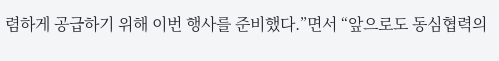렴하게 공급하기 위해 이번 행사를 준비했다.”면서 “앞으로도 동심협력의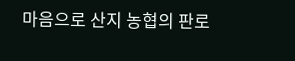마음으로 산지 농협의 판로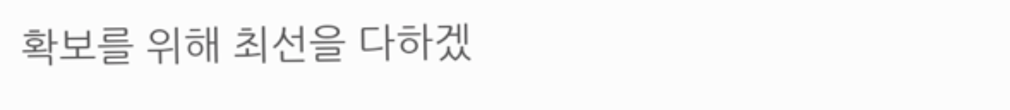확보를 위해 최선을 다하겠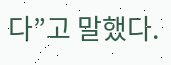다”고 말했다.